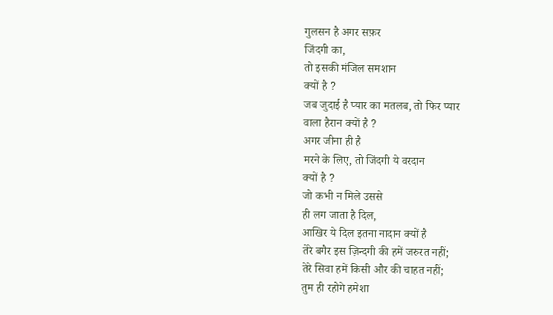गुलसन है अगर सफ़र
जिंदगी का,
तो इसकी मंजिल समशान
क्यों है ?
जब जुदाई है प्यार का मतलब, तो फिर प्यार
वाला हैरान क्यों है ?
अगर जीना ही है
मरने के लिए, तो जिंदगी ये वरदान
क्यों है ?
जो कभी न मिले उससे
ही लग जाता है दिल,
आखिर ये दिल इतना नादान क्यों है
तेरे बगैर इस ज़िन्दगी की हमें जरुरत नहीं;
तेरे सिवा हमें किसी और की चाहत नहीं;
तुम ही रहोगे हमेशा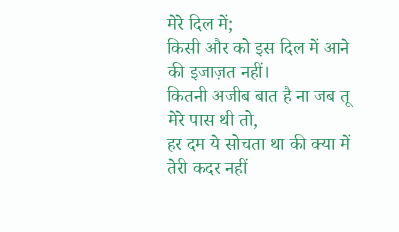मेरे दिल में;
किसी और को इस दिल में आने की इजाज़त नहीं।
कितनी अजीब बात है ना जब तू मेरे पास थी तो,
हर दम ये सोचता था की क्या में तेरी कदर नहीं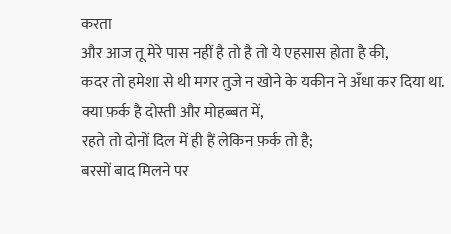करता
और आज तू मेरे पास नहीं है तो है तो ये एहसास होता है की,
कदर तो हमेशा से थी मगर तुजे न खोने के यकीन ने अँधा कर दिया था.
क्या फ़र्क है दोस्ती और मोहब्बत में,
रहते तो दोनों दिल में ही हैं लेकिन फ़र्क तो है;
बरसों बाद मिलने पर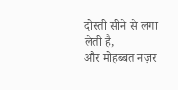दोस्ती सीने से लगा लेती है,
और मोहब्बत नज़र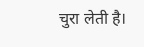चुरा लेती है।